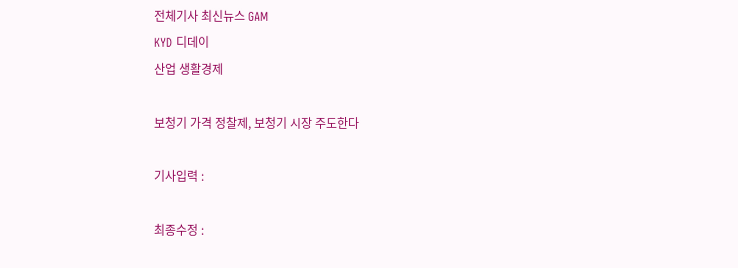전체기사 최신뉴스 GAM
KYD 디데이
산업 생활경제

보청기 가격 정찰제, 보청기 시장 주도한다

기사입력 :

최종수정 :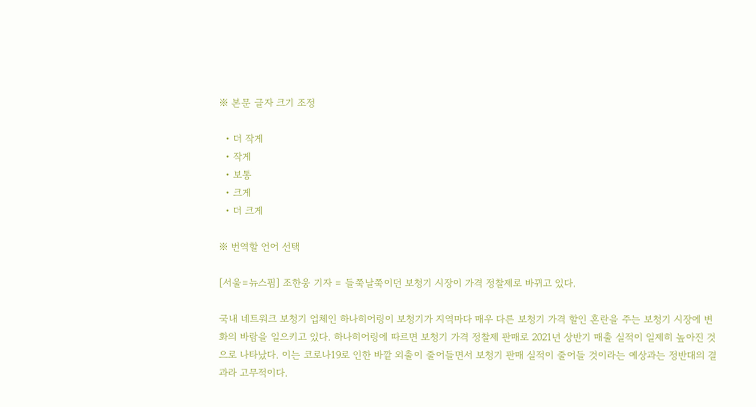※ 본문 글자 크기 조정

  • 더 작게
  • 작게
  • 보통
  • 크게
  • 더 크게

※ 번역할 언어 선택

[서울=뉴스핌] 조한웅 기자 = 들쭉날쭉이던 보청기 시장이 가격 정찰제로 바뀌고 있다.

국내 네트워크 보청기 업체인 하나히어링이 보청기가 지역마다 매우 다른 보청기 가격 할인 혼란을 주는 보청기 시장에 변화의 바람을 일으키고 있다. 하나히어링에 따르면 보청기 가격 정찰제 판매로 2021년 상반기 매출 실적이 일제히 높아진 것으로 나타났다. 이는 코로나19로 인한 바깥 외출이 줄어들면서 보청기 판매 실적이 줄어들 것이라는 예상과는 정반대의 결과라 고무적이다.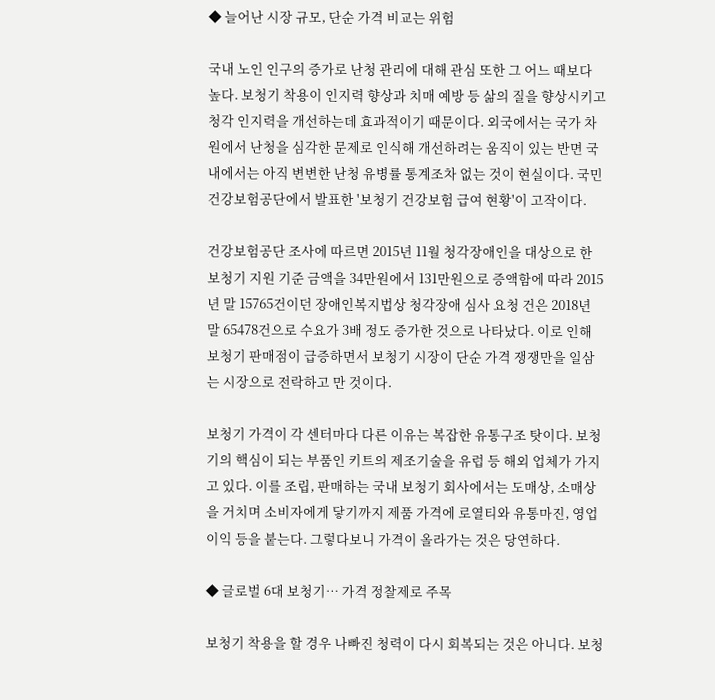◆ 늘어난 시장 규모, 단순 가격 비교는 위험

국내 노인 인구의 증가로 난청 관리에 대해 관심 또한 그 어느 때보다 높다. 보청기 착용이 인지력 향상과 치매 예방 등 삶의 질을 향상시키고 청각 인지력을 개선하는데 효과적이기 때문이다. 외국에서는 국가 차원에서 난청을 심각한 문제로 인식해 개선하려는 움직이 있는 반면 국내에서는 아직 변변한 난청 유병률 통계조차 없는 것이 현실이다. 국민건강보험공단에서 발표한 '보청기 건강보험 급여 현황'이 고작이다.

건강보험공단 조사에 따르면 2015년 11월 청각장애인을 대상으로 한 보청기 지원 기준 금액을 34만원에서 131만원으로 증액함에 따라 2015년 말 15765건이던 장애인복지법상 청각장애 심사 요청 건은 2018년 말 65478건으로 수요가 3배 정도 증가한 것으로 나타났다. 이로 인해 보청기 판매점이 급증하면서 보청기 시장이 단순 가격 쟁쟁만을 일삼는 시장으로 전락하고 만 것이다.

보청기 가격이 각 센터마다 다른 이유는 복잡한 유통구조 탓이다. 보청기의 핵심이 되는 부품인 키트의 제조기술을 유럽 등 해외 업체가 가지고 있다. 이를 조립, 판매하는 국내 보청기 회사에서는 도매상, 소매상을 거치며 소비자에게 닿기까지 제품 가격에 로열티와 유통마진, 영업이익 등을 붙는다. 그렇다보니 가격이 올라가는 것은 당연하다.

◆ 글로벌 6대 보청기… 가격 정찰제로 주목

보청기 착용을 할 경우 나빠진 청력이 다시 회복되는 것은 아니다. 보청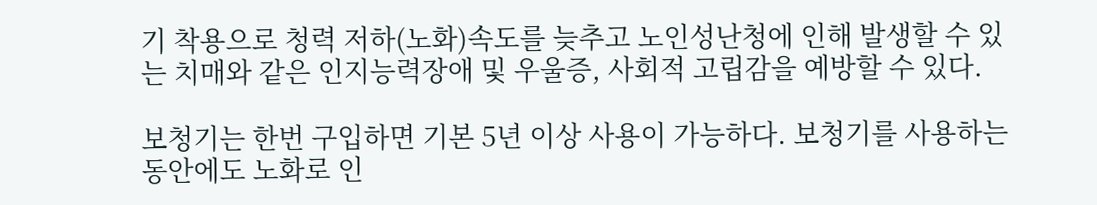기 착용으로 청력 저하(노화)속도를 늦추고 노인성난청에 인해 발생할 수 있는 치매와 같은 인지능력장애 및 우울증, 사회적 고립감을 예방할 수 있다.

보청기는 한번 구입하면 기본 5년 이상 사용이 가능하다. 보청기를 사용하는 동안에도 노화로 인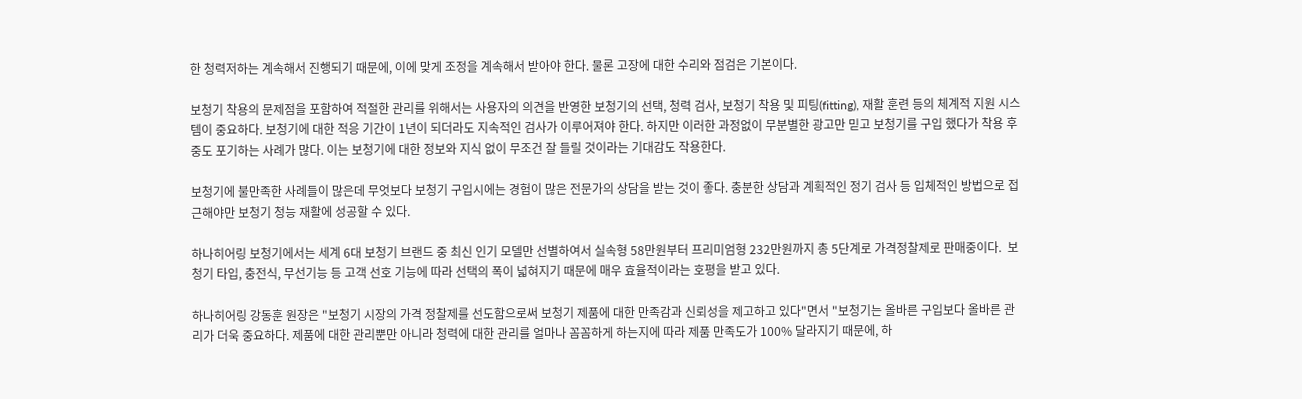한 청력저하는 계속해서 진행되기 때문에, 이에 맞게 조정을 계속해서 받아야 한다. 물론 고장에 대한 수리와 점검은 기본이다.

보청기 착용의 문제점을 포함하여 적절한 관리를 위해서는 사용자의 의견을 반영한 보청기의 선택, 청력 검사, 보청기 착용 및 피팅(fitting), 재활 훈련 등의 체계적 지원 시스템이 중요하다. 보청기에 대한 적응 기간이 1년이 되더라도 지속적인 검사가 이루어져야 한다. 하지만 이러한 과정없이 무분별한 광고만 믿고 보청기를 구입 했다가 착용 후 중도 포기하는 사례가 많다. 이는 보청기에 대한 정보와 지식 없이 무조건 잘 들릴 것이라는 기대감도 작용한다.

보청기에 불만족한 사례들이 많은데 무엇보다 보청기 구입시에는 경험이 많은 전문가의 상담을 받는 것이 좋다. 충분한 상담과 계획적인 정기 검사 등 입체적인 방법으로 접근해야만 보청기 청능 재활에 성공할 수 있다.

하나히어링 보청기에서는 세계 6대 보청기 브랜드 중 최신 인기 모델만 선별하여서 실속형 58만원부터 프리미엄형 232만원까지 총 5단계로 가격정찰제로 판매중이다.  보청기 타입, 충전식, 무선기능 등 고객 선호 기능에 따라 선택의 폭이 넓혀지기 때문에 매우 효율적이라는 호평을 받고 있다.

하나히어링 강동훈 원장은 "보청기 시장의 가격 정찰제를 선도함으로써 보청기 제품에 대한 만족감과 신뢰성을 제고하고 있다"면서 "보청기는 올바른 구입보다 올바른 관리가 더욱 중요하다. 제품에 대한 관리뿐만 아니라 청력에 대한 관리를 얼마나 꼼꼼하게 하는지에 따라 제품 만족도가 100% 달라지기 때문에, 하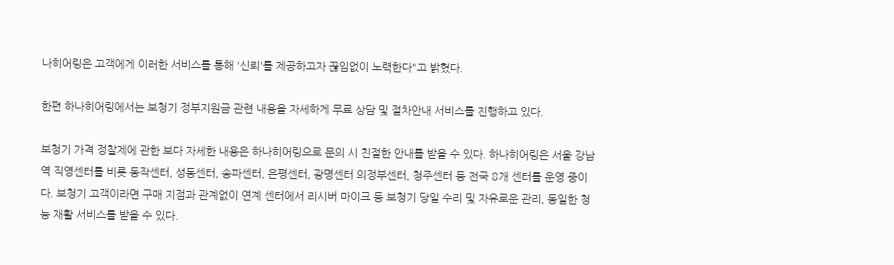나히어링은 고객에게 이러한 서비스를 통해 '신뢰'를 제공하고자 끊임없이 노력한다"고 밝혔다.

한편 하나히어링에서는 보청기 정부지원금 관련 내용을 자세하게 무료 상담 및 절차안내 서비스를 진행하고 있다.

보청기 가격 정찰제에 관한 보다 자세한 내용은 하나히어링으로 문의 시 친절한 안내를 받을 수 있다. 하나히어링은 서울 강남역 직영센터를 비롯 동작센터, 성동센터, 송파센터, 은평센터, 광명센터 의정부센터, 청주센터 등 전국 8개 센터를 운영 중이다. 보청기 고객이라면 구매 지점과 관계없이 연계 센터에서 리시버 마이크 등 보청기 당일 수리 및 자유로운 관리, 동일한 청능 재활 서비스를 받을 수 있다.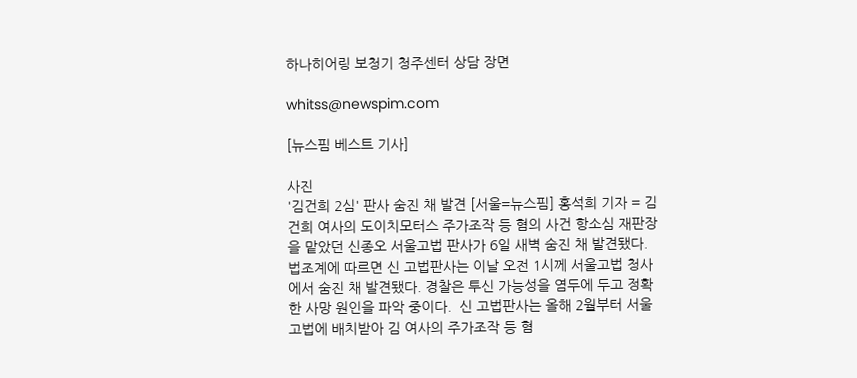하나히어링 보청기 청주센터 상담 장면

whitss@newspim.com

[뉴스핌 베스트 기사]

사진
'김건희 2심' 판사 숨진 채 발견 [서울=뉴스핌] 홍석희 기자 = 김건희 여사의 도이치모터스 주가조작 등 혐의 사건 항소심 재판장을 맡았던 신종오 서울고법 판사가 6일 새벽 숨진 채 발견됐다. 법조계에 따르면 신 고법판사는 이날 오전 1시께 서울고법 청사에서 숨진 채 발견됐다. 경찰은 투신 가능성을 염두에 두고 정확한 사망 원인을 파악 중이다.  신 고법판사는 올해 2월부터 서울고법에 배치받아 김 여사의 주가조작 등 혐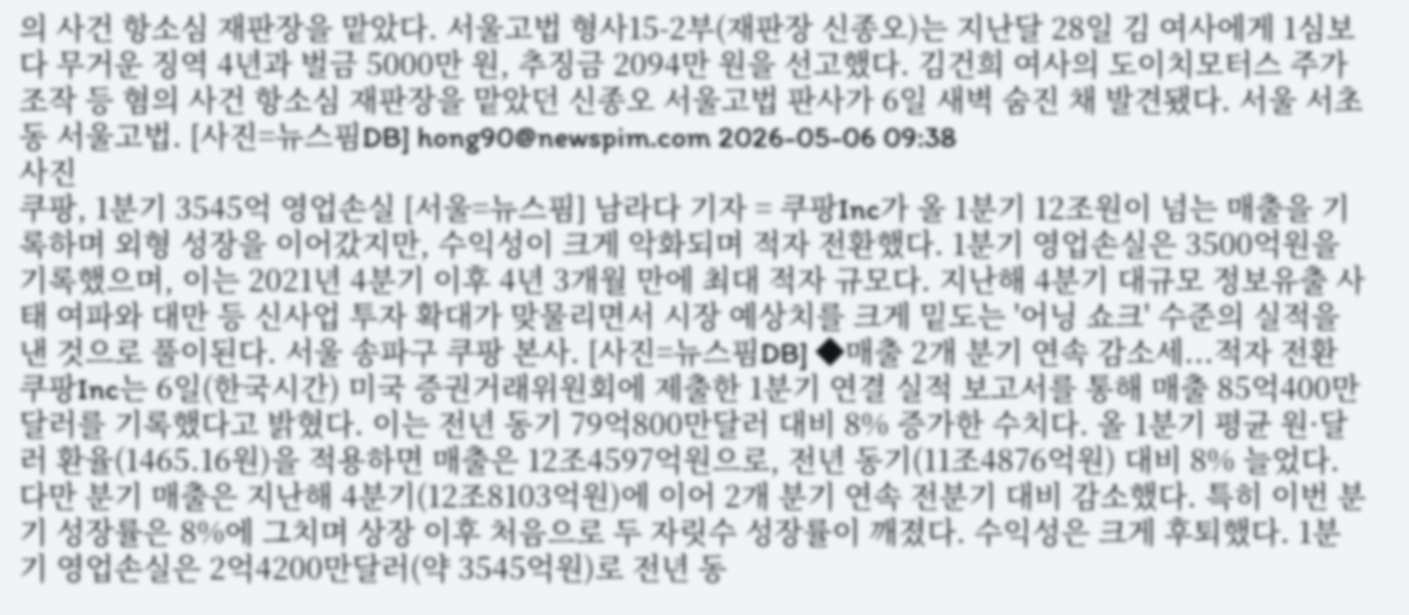의 사건 항소심 재판장을 맡았다. 서울고법 형사15-2부(재판장 신종오)는 지난달 28일 김 여사에게 1심보다 무거운 징역 4년과 벌금 5000만 원, 추징금 2094만 원을 선고했다. 김건희 여사의 도이치모터스 주가조작 등 혐의 사건 항소심 재판장을 맡았던 신종오 서울고법 판사가 6일 새벽 숨진 채 발견됐다. 서울 서초동 서울고법. [사진=뉴스핌DB] hong90@newspim.com 2026-05-06 09:38
사진
쿠팡, 1분기 3545억 영업손실 [서울=뉴스핌] 남라다 기자 = 쿠팡Inc가 올 1분기 12조원이 넘는 매출을 기록하며 외형 성장을 이어갔지만, 수익성이 크게 악화되며 적자 전환했다. 1분기 영업손실은 3500억원을 기록했으며, 이는 2021년 4분기 이후 4년 3개월 만에 최대 적자 규모다. 지난해 4분기 대규모 정보유출 사태 여파와 대만 등 신사업 투자 확대가 맞물리면서 시장 예상치를 크게 밑도는 '어닝 쇼크' 수준의 실적을 낸 것으로 풀이된다. 서울 송파구 쿠팡 본사. [사진=뉴스핌DB] ◆매출 2개 분기 연속 감소세...적자 전환쿠팡Inc는 6일(한국시간) 미국 증권거래위원회에 제출한 1분기 연결 실적 보고서를 통해 매출 85억400만달러를 기록했다고 밝혔다. 이는 전년 동기 79억800만달러 대비 8% 증가한 수치다. 올 1분기 평균 원·달러 환율(1465.16원)을 적용하면 매출은 12조4597억원으로, 전년 동기(11조4876억원) 대비 8% 늘었다. 다만 분기 매출은 지난해 4분기(12조8103억원)에 이어 2개 분기 연속 전분기 대비 감소했다. 특히 이번 분기 성장률은 8%에 그치며 상장 이후 처음으로 두 자릿수 성장률이 깨졌다. 수익성은 크게 후퇴했다. 1분기 영업손실은 2억4200만달러(약 3545억원)로 전년 동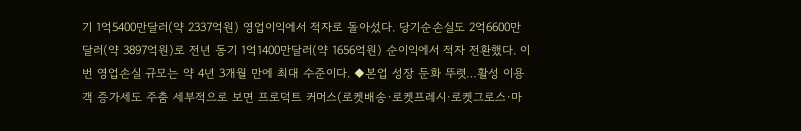기 1억5400만달러(약 2337억원) 영업이익에서 적자로 돌아섰다. 당기순손실도 2억6600만달러(약 3897억원)로 전년 동기 1억1400만달러(약 1656억원) 순이익에서 적자 전환했다. 이번 영업손실 규모는 약 4년 3개월 만에 최대 수준이다. ◆본업 성장 둔화 뚜렷…활성 이용객 증가세도 주춤 세부적으로 보면 프로덕트 커머스(로켓배송·로켓프레시·로켓그로스·마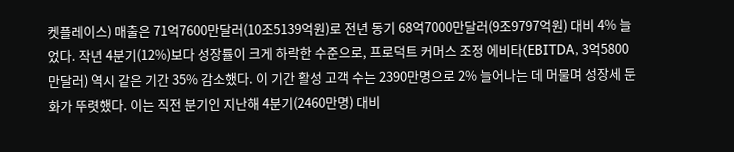켓플레이스) 매출은 71억7600만달러(10조5139억원)로 전년 동기 68억7000만달러(9조9797억원) 대비 4% 늘었다. 작년 4분기(12%)보다 성장률이 크게 하락한 수준으로, 프로덕트 커머스 조정 에비타(EBITDA, 3억5800만달러) 역시 같은 기간 35% 감소했다. 이 기간 활성 고객 수는 2390만명으로 2% 늘어나는 데 머물며 성장세 둔화가 뚜렷했다. 이는 직전 분기인 지난해 4분기(2460만명) 대비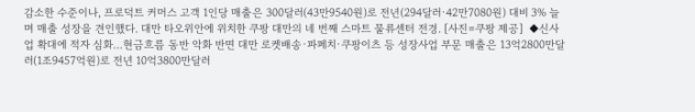감소한 수준이나, 프로덕트 커머스 고객 1인당 매출은 300달러(43만9540원)로 전년(294달러·42만7080원) 대비 3% 늘며 매출 성장을 견인했다. 대만 타오위안에 위치한 쿠팡 대만의 네 번째 스마트 물류센터 전경. [사진=쿠팡 제공]  ◆신사업 확대에 적자 심화…현금흐름 동반 악화 반면 대만 로켓배송·파페치·쿠팡이츠 등 성장사업 부문 매출은 13억2800만달러(1조9457억원)로 전년 10억3800만달러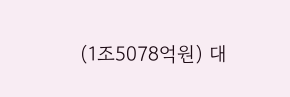(1조5078억원) 대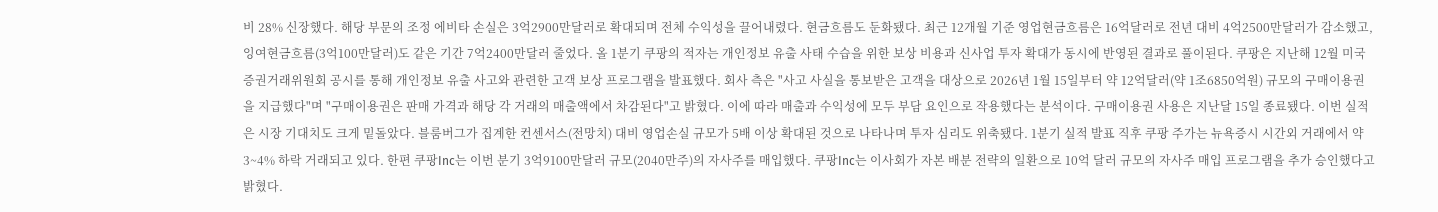비 28% 신장했다. 해당 부문의 조정 에비타 손실은 3억2900만달러로 확대되며 전체 수익성을 끌어내렸다. 현금흐름도 둔화됐다. 최근 12개월 기준 영업현금흐름은 16억달러로 전년 대비 4억2500만달러가 감소했고, 잉여현금흐름(3억100만달러)도 같은 기간 7억2400만달러 줄었다. 올 1분기 쿠팡의 적자는 개인정보 유출 사태 수습을 위한 보상 비용과 신사업 투자 확대가 동시에 반영된 결과로 풀이된다. 쿠팡은 지난해 12월 미국 증권거래위원회 공시를 통해 개인정보 유출 사고와 관련한 고객 보상 프로그램을 발표했다. 회사 측은 "사고 사실을 통보받은 고객을 대상으로 2026년 1월 15일부터 약 12억달러(약 1조6850억원) 규모의 구매이용권을 지급했다"며 "구매이용권은 판매 가격과 해당 각 거래의 매출액에서 차감된다"고 밝혔다. 이에 따라 매출과 수익성에 모두 부담 요인으로 작용했다는 분석이다. 구매이용권 사용은 지난달 15일 종료됐다. 이번 실적은 시장 기대치도 크게 밑돌았다. 블룸버그가 집계한 컨센서스(전망치) 대비 영업손실 규모가 5배 이상 확대된 것으로 나타나며 투자 심리도 위축됐다. 1분기 실적 발표 직후 쿠팡 주가는 뉴욕증시 시간외 거래에서 약 3~4% 하락 거래되고 있다. 한편 쿠팡Inc는 이번 분기 3억9100만달러 규모(2040만주)의 자사주를 매입했다. 쿠팡Inc는 이사회가 자본 배분 전략의 일환으로 10억 달러 규모의 자사주 매입 프로그램을 추가 승인했다고 밝혔다.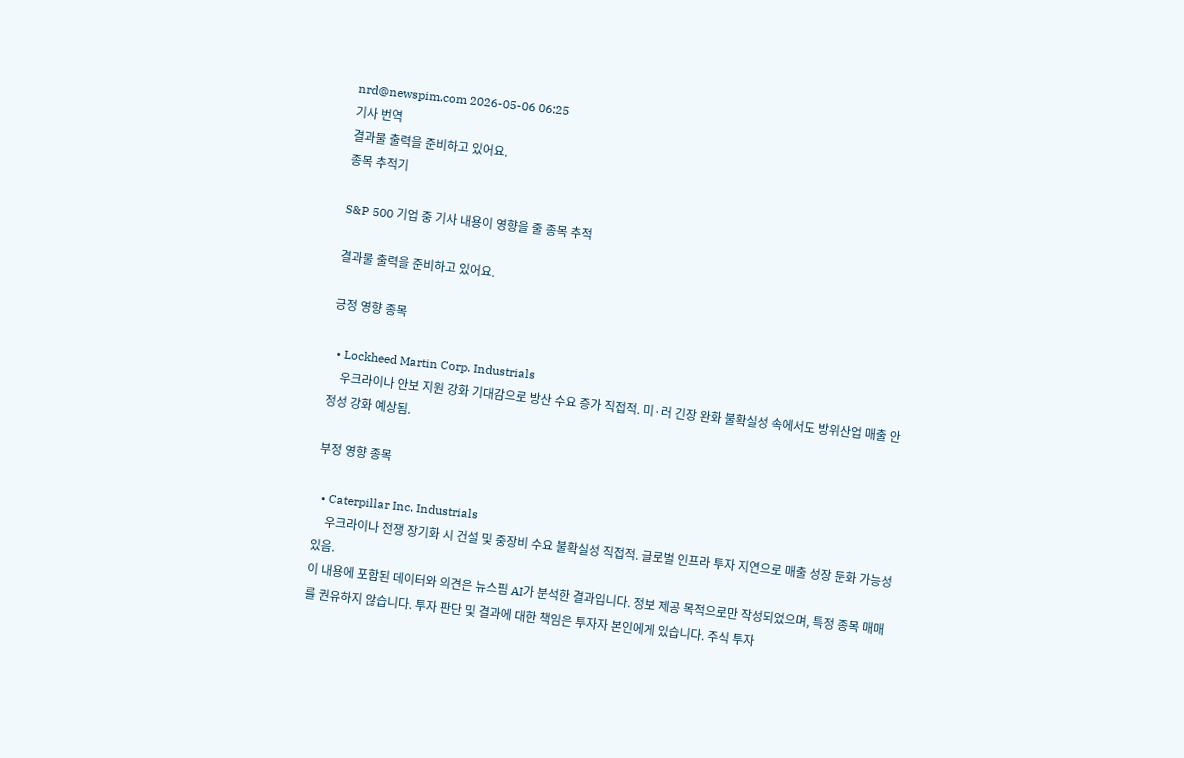nrd@newspim.com 2026-05-06 06:25
기사 번역
결과물 출력을 준비하고 있어요.
종목 추적기

S&P 500 기업 중 기사 내용이 영향을 줄 종목 추적

결과물 출력을 준비하고 있어요.

긍정 영향 종목

  • Lockheed Martin Corp. Industrials
    우크라이나 안보 지원 강화 기대감으로 방산 수요 증가 직접적. 미·러 긴장 완화 불확실성 속에서도 방위산업 매출 안정성 강화 예상됨.

부정 영향 종목

  • Caterpillar Inc. Industrials
    우크라이나 전쟁 장기화 시 건설 및 중장비 수요 불확실성 직접적. 글로벌 인프라 투자 지연으로 매출 성장 둔화 가능성 있음.
이 내용에 포함된 데이터와 의견은 뉴스핌 AI가 분석한 결과입니다. 정보 제공 목적으로만 작성되었으며, 특정 종목 매매를 권유하지 않습니다. 투자 판단 및 결과에 대한 책임은 투자자 본인에게 있습니다. 주식 투자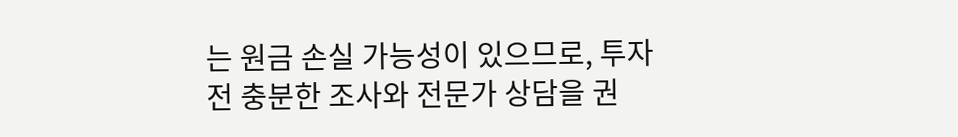는 원금 손실 가능성이 있으므로, 투자 전 충분한 조사와 전문가 상담을 권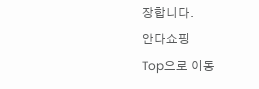장합니다.
안다쇼핑
Top으로 이동